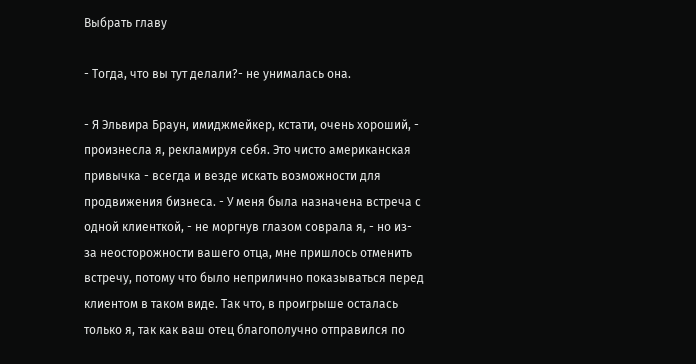Выбрать главу

- Тогда, что вы тут делали?- не унималась она.

- Я Эльвира Браун, имиджмейкер, кстати, очень хороший, - произнесла я, рекламируя себя. Это чисто американская привычка - всегда и везде искать возможности для продвижения бизнеса. - У меня была назначена встреча с одной клиенткой, - не моргнув глазом соврала я, - но из-за неосторожности вашего отца, мне пришлось отменить встречу, потому что было неприлично показываться перед клиентом в таком виде. Так что, в проигрыше осталась только я, так как ваш отец благополучно отправился по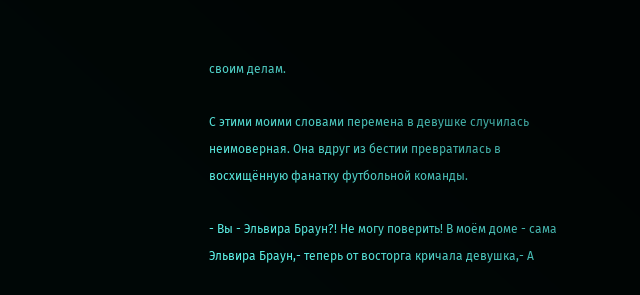своим делам.

С этими моими словами перемена в девушке случилась неимоверная. Она вдруг из бестии превратилась в восхищённую фанатку футбольной команды.

- Вы - Эльвира Браун?! Не могу поверить! В моём доме - сама Эльвира Браун,- теперь от восторга кричала девушка,- А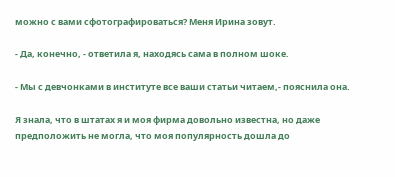можно с вами сфотографироваться? Меня Ирина зовут.

- Да, конечно, - ответила я, находясь сама в полном шоке.

- Мы с девчонками в институте все ваши статьи читаем,- пояснила она.

Я знала, что в штатах я и моя фирма довольно известна, но даже предположить не могла, что моя популярность дошла до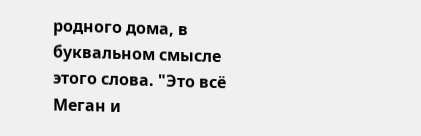родного дома, в буквальном смысле этого слова. "Это всё Меган и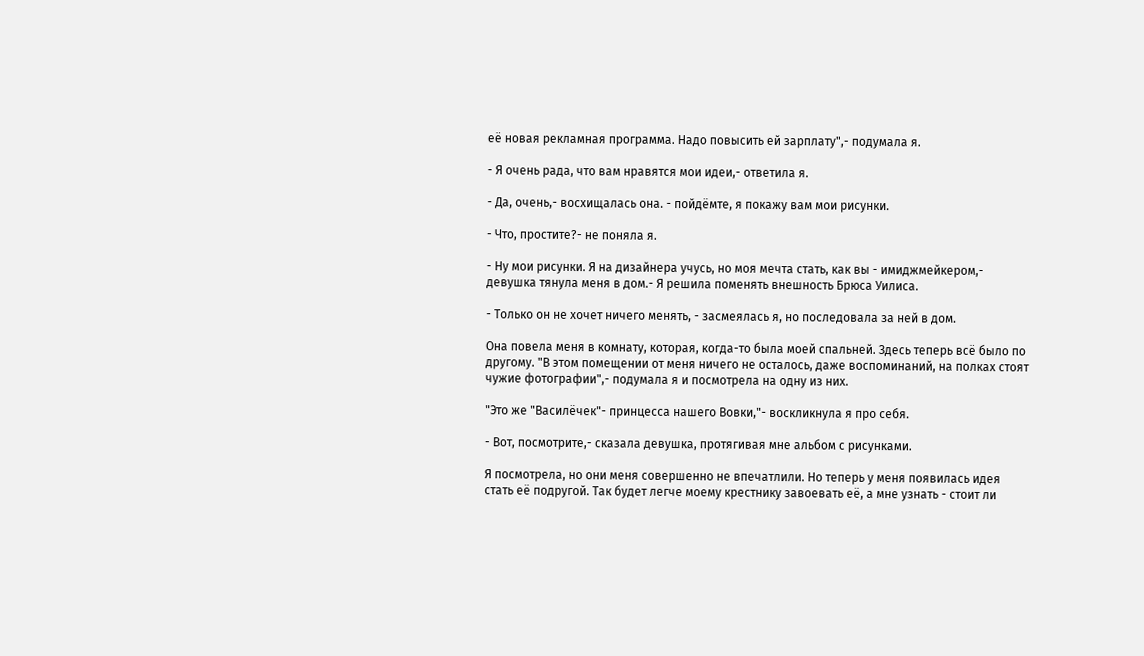её новая рекламная программа. Надо повысить ей зарплату",- подумала я.

- Я очень рада, что вам нравятся мои идеи,- ответила я.

- Да, очень,- восхищалась она. - пойдёмте, я покажу вам мои рисунки.

- Что, простите?- не поняла я.

- Ну мои рисунки. Я на дизайнера учусь, но моя мечта стать, как вы - имиджмейкером,- девушка тянула меня в дом.- Я решила поменять внешность Брюса Уилиса.

- Только он не хочет ничего менять, - засмеялась я, но последовала за ней в дом.

Она повела меня в комнату, которая, когда-то была моей спальней. Здесь теперь всё былo по другому. "В этом помещении от меня ничего не осталось, даже воспоминаний, на полках стоят чужие фотографии",- подумала я и посмотрела на одну из них.

"Это же "Василёчек"- принцесса нашего Вовки,"- воскликнула я про себя.

- Вот, посмотрите,- сказала девушка, протягивая мне альбом с рисунками.

Я посмотрела, но они меня совершенно не впечатлили. Но теперь у меня появилась идея стать её подругой. Так будет легче моему крестнику завоевать её, а мне узнать - стоит ли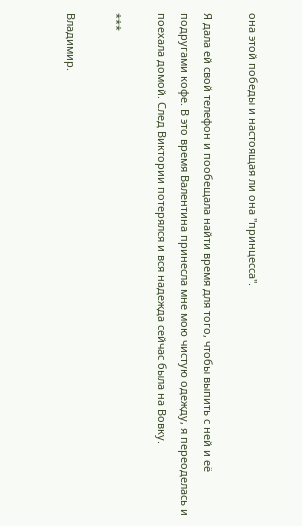она этой победы и настоящая ли она "принцесса".

Я дала ей свой телефон и пообещала найти время для того, чтобы выпить с ней и её подругами кофе. В это время Валентина принесла мне мою чистую одежду, я переоделась и поехала домой. След Виктории потерялся и вся надежда сейчас была на Вовку.

***

Владимир.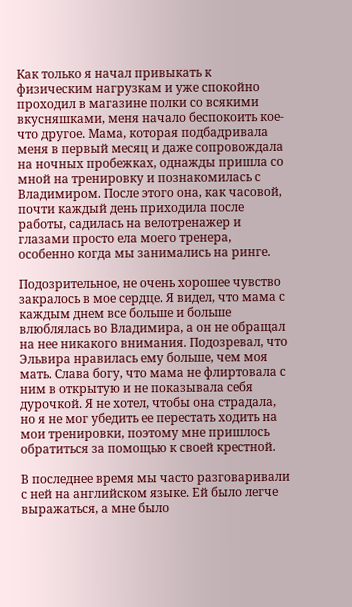Как только я начал привыкать к физическим нагрузкам и уже спокойно проходил в магазине полки со всякими вкусняшками, меня начало беспокоить кое-что другое. Мама, которая подбадривала меня в первый месяц и даже сопровождала на ночных пробежках, однажды пришла со мной на тренировку и познакомилась с Владимиром. После этого она, как часовой, почти каждый день приходила после работы, садилась на велотренажер и глазами просто ела моего тренера, особенно когда мы занимались на ринге.

Подозрительное, не очень хорошее чувство закралось в мое сердце. Я видел, что мама с каждым днем все больше и больше влюблялась во Владимира, а он не обращал на нее никакого внимания. Подозревал, что Эльвира нравилась ему больше, чем моя мать. Слава богу, что мама не флиртовала с ним в открытую и не показывала себя дурочкой. Я не хотел, чтобы она страдала, но я не мог убедить ее перестать ходить на мои тренировки, поэтому мне пришлось обратиться за помощью к своей крестной.

В последнее время мы часто разговаривали с ней на английском языке. Ей было легче выражаться, а мне было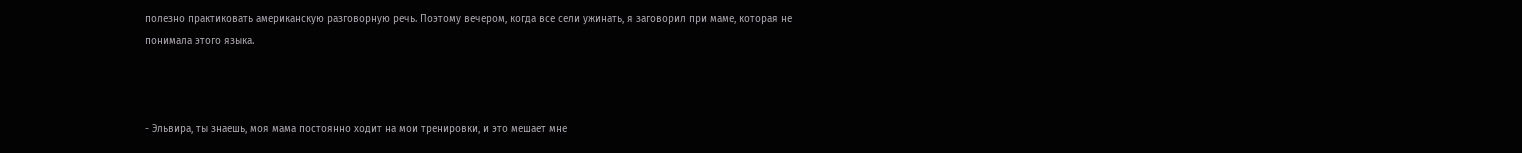полезно практиковать американскую разговорную речь. Поэтому вечером, когда все сели ужинать, я заговорил при маме, которая не понимала этого языка.



- Эльвира, ты знаешь, моя мама постоянно ходит на мои тренировки, и это мешает мне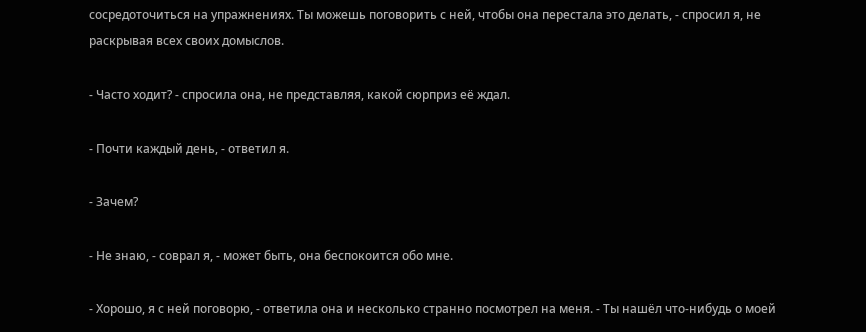сосредоточиться на упражнениях. Ты можешь поговорить с ней, чтобы она перестала это делать, - спросил я, не раскрывая всех своих домыслов.

- Часто ходит? - спросила она, не представляя, какой сюрприз её ждал.

- Почти каждый день, - ответил я.

- Зачем?

- Не знаю, - соврал я, - может быть, она беспокоится обо мне.

- Хорошо, я с ней поговорю, - ответила она и несколько странно посмотрел на меня. - Ты нашёл что-нибудь о моей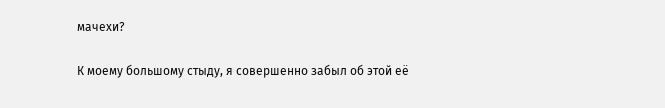мачехи?

К моему большому стыду, я совершенно забыл об этой её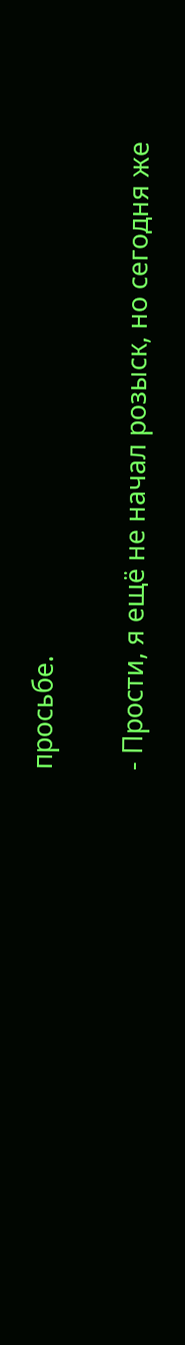просьбе.

- Прости, я ещё не начал розыск, но сегодня же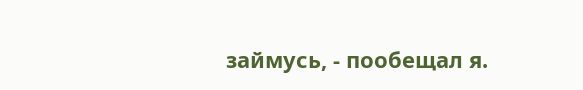займусь, - пообещал я.